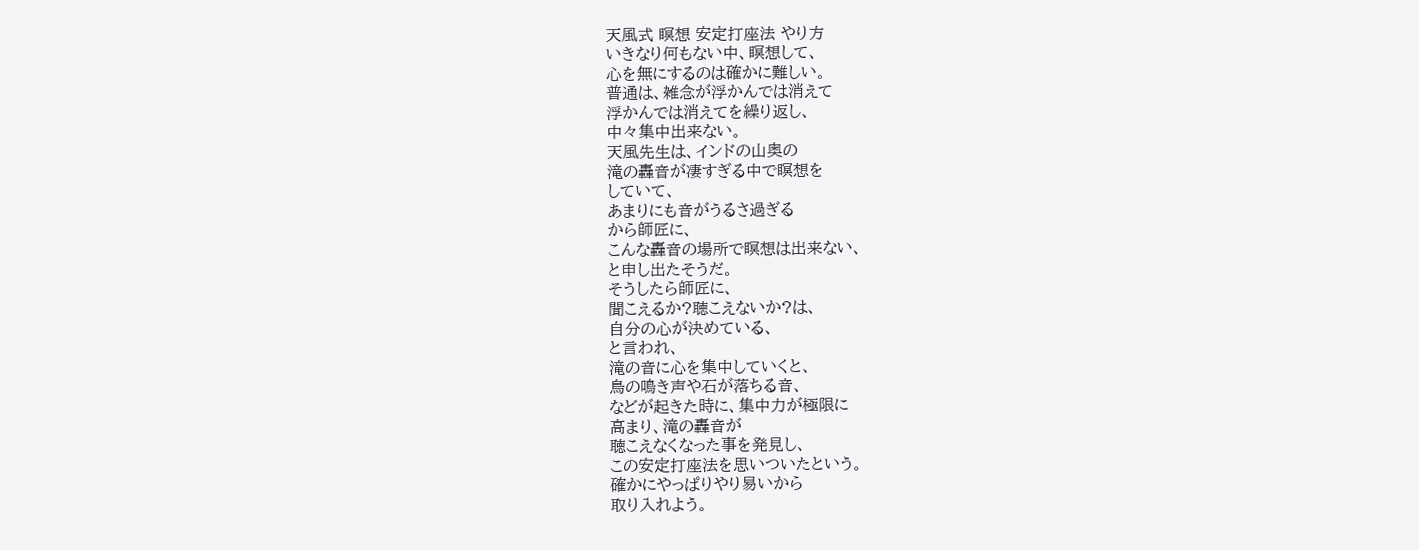天風式 瞑想 安定打座法 やり方
いきなり何もない中、瞑想して、
心を無にするのは確かに難しい。
普通は、雑念が浮かんでは消えて
浮かんでは消えてを繰り返し、
中々集中出来ない。
天風先生は、インドの山奥の
滝の轟音が凄すぎる中で瞑想を
していて、
あまりにも音がうるさ過ぎる
から師匠に、
こんな轟音の場所で瞑想は出来ない、
と申し出たそうだ。
そうしたら師匠に、
聞こえるか?聴こえないか?は、
自分の心が決めている、
と言われ、
滝の音に心を集中していくと、
鳥の鳴き声や石が落ちる音、
などが起きた時に、集中力が極限に
高まり、滝の轟音が
聴こえなくなった事を発見し、
この安定打座法を思いついたという。
確かにやっぱりやり易いから
取り入れよう。